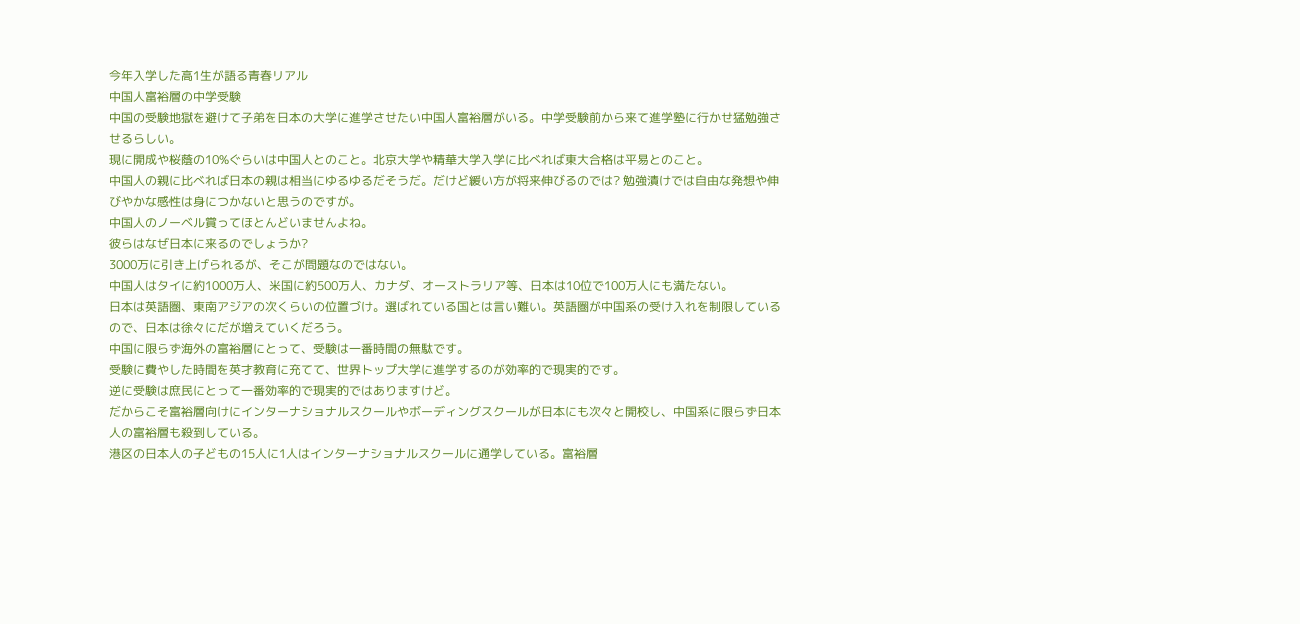今年入学した高1生が語る青春リアル
中国人富裕層の中学受験
中国の受験地獄を避けて子弟を日本の大学に進学させたい中国人富裕層がいる。中学受験前から来て進学塾に行かせ猛勉強させるらしい。
現に開成や桜蔭の10%ぐらいは中国人とのこと。北京大学や精華大学入学に比べれば東大合格は平易とのこと。
中国人の親に比べれば日本の親は相当にゆるゆるだそうだ。だけど緩い方が将来伸びるのでは? 勉強漬けでは自由な発想や伸びやかな感性は身につかないと思うのですが。
中国人のノーベル賞ってほとんどいませんよね。
彼らはなぜ日本に来るのでしょうか?
3000万に引き上げられるが、そこが問題なのではない。
中国人はタイに約1000万人、米国に約500万人、カナダ、オーストラリア等、日本は10位で100万人にも満たない。
日本は英語圏、東南アジアの次くらいの位置づけ。選ばれている国とは言い難い。英語圏が中国系の受け入れを制限しているので、日本は徐々にだが増えていくだろう。
中国に限らず海外の富裕層にとって、受験は一番時間の無駄です。
受験に費やした時間を英才教育に充てて、世界トップ大学に進学するのが効率的で現実的です。
逆に受験は庶民にとって一番効率的で現実的ではありますけど。
だからこそ富裕層向けにインターナショナルスクールやボーディングスクールが日本にも次々と開校し、中国系に限らず日本人の富裕層も殺到している。
港区の日本人の子どもの15人に1人はインターナショナルスクールに通学している。富裕層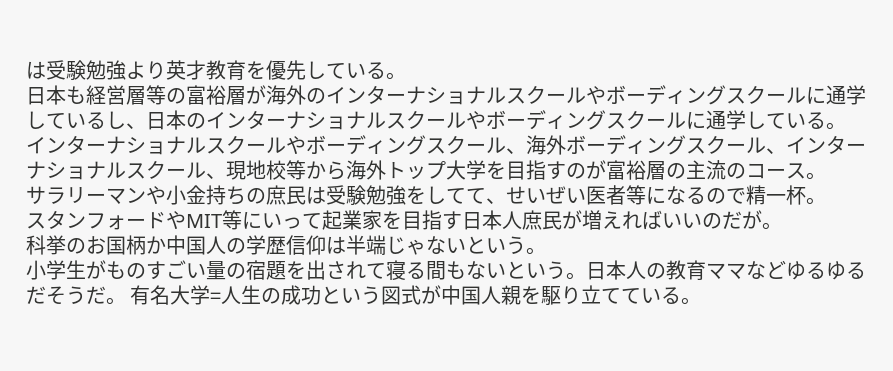は受験勉強より英才教育を優先している。
日本も経営層等の富裕層が海外のインターナショナルスクールやボーディングスクールに通学しているし、日本のインターナショナルスクールやボーディングスクールに通学している。
インターナショナルスクールやボーディングスクール、海外ボーディングスクール、インターナショナルスクール、現地校等から海外トップ大学を目指すのが富裕層の主流のコース。
サラリーマンや小金持ちの庶民は受験勉強をしてて、せいぜい医者等になるので精一杯。
スタンフォードやMIT等にいって起業家を目指す日本人庶民が増えればいいのだが。
科挙のお国柄か中国人の学歴信仰は半端じゃないという。
小学生がものすごい量の宿題を出されて寝る間もないという。日本人の教育ママなどゆるゆるだそうだ。 有名大学=人生の成功という図式が中国人親を駆り立てている。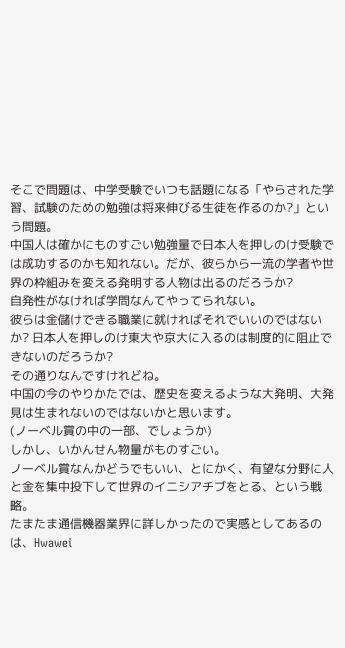そこで問題は、中学受験でいつも話題になる「やらされた学習、試験のための勉強は将来伸びる生徒を作るのか?」という問題。
中国人は確かにものすごい勉強量で日本人を押しのけ受験では成功するのかも知れない。だが、彼らから一流の学者や世界の枠組みを変える発明する人物は出るのだろうか?
自発性がなければ学問なんてやってられない。
彼らは金儲けできる職業に就ければそれでいいのではないか? 日本人を押しのけ東大や京大に入るのは制度的に阻止できないのだろうか?
その通りなんですけれどね。
中国の今のやりかたでは、歴史を変えるような大発明、大発見は生まれないのではないかと思います。
(ノーベル賞の中の一部、でしょうか)
しかし、いかんせん物量がものすごい。
ノーベル賞なんかどうでもいい、とにかく、有望な分野に人と金を集中投下して世界のイニシアチブをとる、という戦略。
たまたま通信機器業界に詳しかったので実感としてあるのは、Hwawei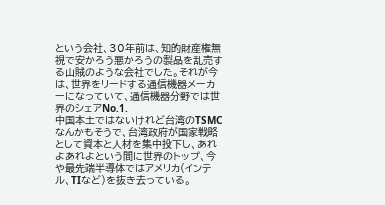という会社、30年前は、知的財産権無視で安かろう悪かろうの製品を乱売する山賊のような会社でした。それが今は、世界をリードする通信機器メーカーになっていて、通信機器分野では世界のシェアNo.1.
中国本土ではないけれど台湾のTSMCなんかもそうで、台湾政府が国家戦略として資本と人材を集中投下し、あれよあれよという間に世界のトップ、今や最先端半導体ではアメリカ(インテル、TIなど)を抜き去っている。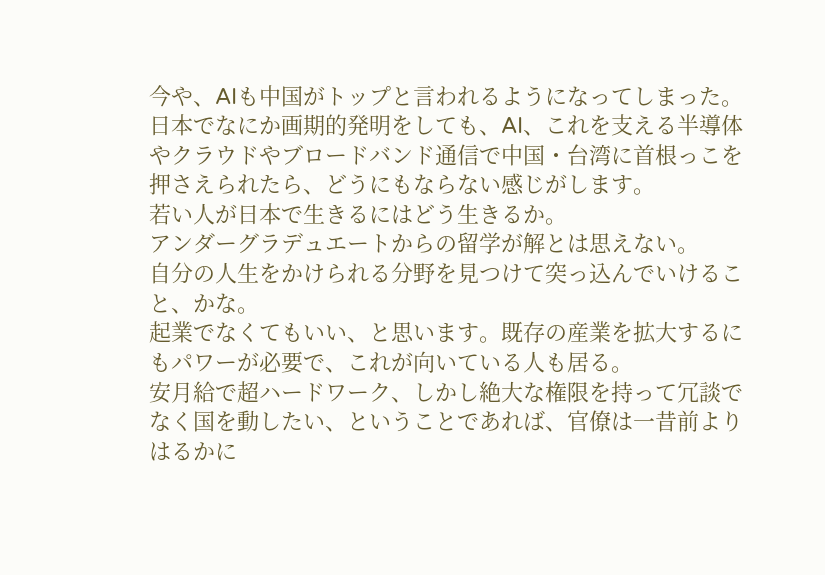今や、AIも中国がトップと言われるようになってしまった。
日本でなにか画期的発明をしても、AI、これを支える半導体やクラウドやブロードバンド通信で中国・台湾に首根っこを押さえられたら、どうにもならない感じがします。
若い人が日本で生きるにはどう生きるか。
アンダーグラデュエートからの留学が解とは思えない。
自分の人生をかけられる分野を見つけて突っ込んでいけること、かな。
起業でなくてもいい、と思います。既存の産業を拡大するにもパワーが必要で、これが向いている人も居る。
安月給で超ハードワーク、しかし絶大な権限を持って冗談でなく国を動したい、ということであれば、官僚は一昔前よりはるかに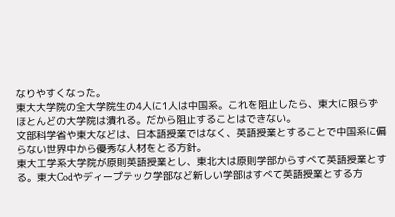なりやすくなった。
東大大学院の全大学院生の4人に1人は中国系。これを阻止したら、東大に限らずほとんどの大学院は潰れる。だから阻止することはできない。
文部科学省や東大などは、日本語授業ではなく、英語授業とすることで中国系に偏らない世界中から優秀な人材をとる方針。
東大工学系大学院が原則英語授業とし、東北大は原則学部からすべて英語授業とする。東大Codやディープテック学部など新しい学部はすべて英語授業とする方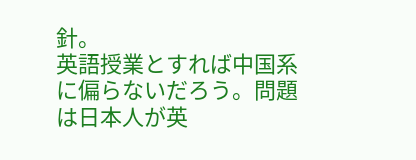針。
英語授業とすれば中国系に偏らないだろう。問題は日本人が英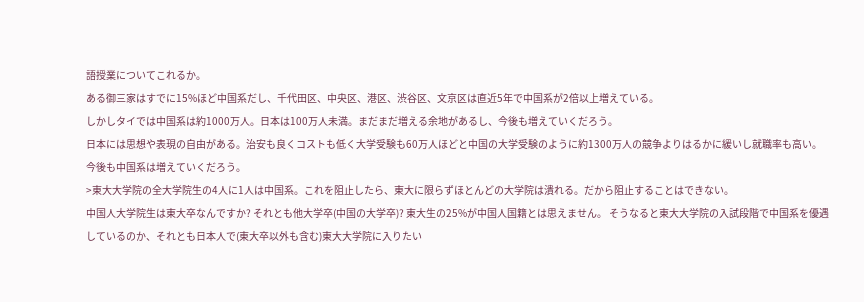語授業についてこれるか。
ある御三家はすでに15%ほど中国系だし、千代田区、中央区、港区、渋谷区、文京区は直近5年で中国系が2倍以上増えている。
しかしタイでは中国系は約1000万人。日本は100万人未満。まだまだ増える余地があるし、今後も増えていくだろう。
日本には思想や表現の自由がある。治安も良くコストも低く大学受験も60万人ほどと中国の大学受験のように約1300万人の競争よりはるかに緩いし就職率も高い。
今後も中国系は増えていくだろう。
>東大大学院の全大学院生の4人に1人は中国系。これを阻止したら、東大に限らずほとんどの大学院は潰れる。だから阻止することはできない。
中国人大学院生は東大卒なんですか? それとも他大学卒(中国の大学卒)? 東大生の25%が中国人国籍とは思えません。 そうなると東大大学院の入試段階で中国系を優遇しているのか、それとも日本人で(東大卒以外も含む)東大大学院に入りたい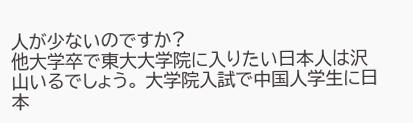人が少ないのですか?
他大学卒で東大大学院に入りたい日本人は沢山いるでしょう。 大学院入試で中国人学生に日本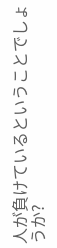人が負けているということでしょうか?